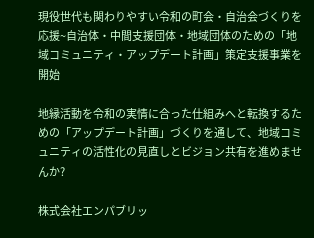現役世代も関わりやすい令和の町会・自治会づくりを応援~自治体・中間支援団体・地域団体のための「地域コミュニティ・アップデート計画」策定支援事業を開始

地縁活動を令和の実情に合った仕組みへと転換するための「アップデート計画」づくりを通して、地域コミュニティの活性化の見直しとビジョン共有を進めませんか?

株式会社エンパブリッ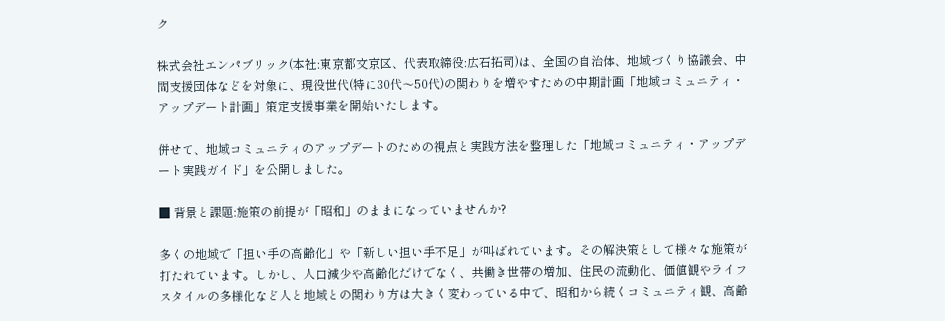ク

株式会社エンパブリック(本社:東京都文京区、代表取締役:広石拓司)は、全国の自治体、地域づくり協議会、中間支援団体などを対象に、現役世代(特に30代〜50代)の関わりを増やすための中期計画「地域コミュニティ・アップデート計画」策定支援事業を開始いたします。

併せて、地域コミュニティのアップデートのための視点と実践方法を整理した「地域コミュニティ・アップデート実践ガイド」を公開しました。

■ 背景と課題:施策の前提が「昭和」のままになっていませんか?

多くの地域で「担い手の高齢化」や「新しい担い手不足」が叫ばれています。その解決策として様々な施策が打たれています。しかし、人口減少や高齢化だけでなく、共働き世帯の増加、住民の流動化、価値観やライフスタイルの多様化など人と地域との関わり方は大きく変わっている中で、昭和から続くコミュニティ観、高齢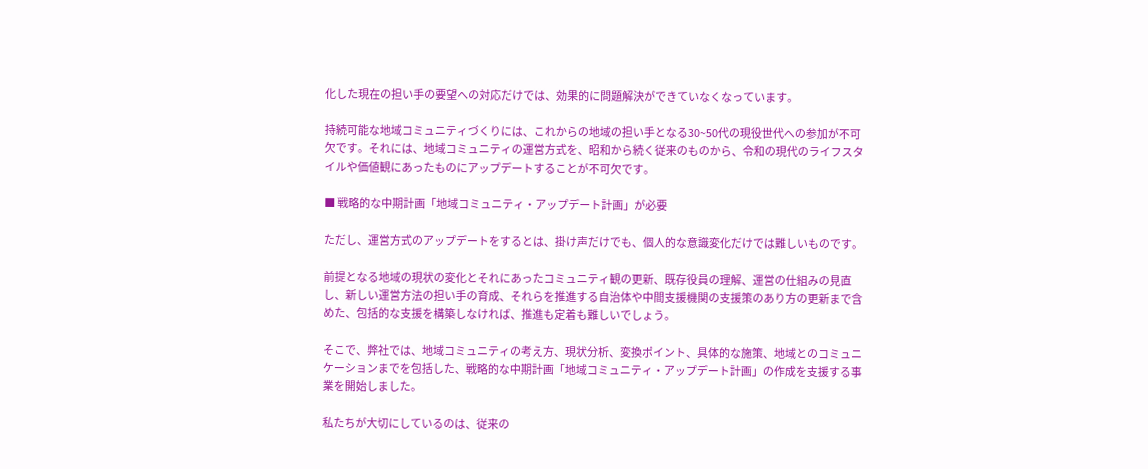化した現在の担い手の要望への対応だけでは、効果的に問題解決ができていなくなっています。

持続可能な地域コミュニティづくりには、これからの地域の担い手となる30~50代の現役世代への参加が不可欠です。それには、地域コミュニティの運営方式を、昭和から続く従来のものから、令和の現代のライフスタイルや価値観にあったものにアップデートすることが不可欠です。

■ 戦略的な中期計画「地域コミュニティ・アップデート計画」が必要

ただし、運営方式のアップデートをするとは、掛け声だけでも、個人的な意識変化だけでは難しいものです。

前提となる地域の現状の変化とそれにあったコミュニティ観の更新、既存役員の理解、運営の仕組みの見直し、新しい運営方法の担い手の育成、それらを推進する自治体や中間支援機関の支援策のあり方の更新まで含めた、包括的な支援を構築しなければ、推進も定着も難しいでしょう。

そこで、弊社では、地域コミュニティの考え方、現状分析、変換ポイント、具体的な施策、地域とのコミュニケーションまでを包括した、戦略的な中期計画「地域コミュニティ・アップデート計画」の作成を支援する事業を開始しました。

私たちが大切にしているのは、従来の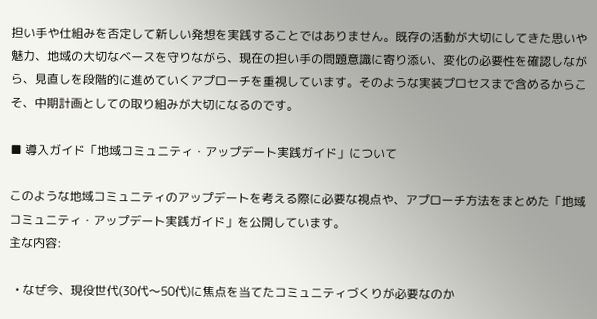担い手や仕組みを否定して新しい発想を実践することではありません。既存の活動が大切にしてきた思いや魅力、地域の大切なベースを守りながら、現在の担い手の問題意識に寄り添い、変化の必要性を確認しながら、見直しを段階的に進めていくアプローチを重視しています。そのような実装プロセスまで含めるからこそ、中期計画としての取り組みが大切になるのです。

■ 導入ガイド「地域コミュニティ・アップデート実践ガイド」について

このような地域コミュニティのアップデートを考える際に必要な視点や、アプローチ方法をまとめた「地域コミュニティ・アップデート実践ガイド」を公開しています。
主な内容:

  • なぜ今、現役世代(30代〜50代)に焦点を当てたコミュニティづくりが必要なのか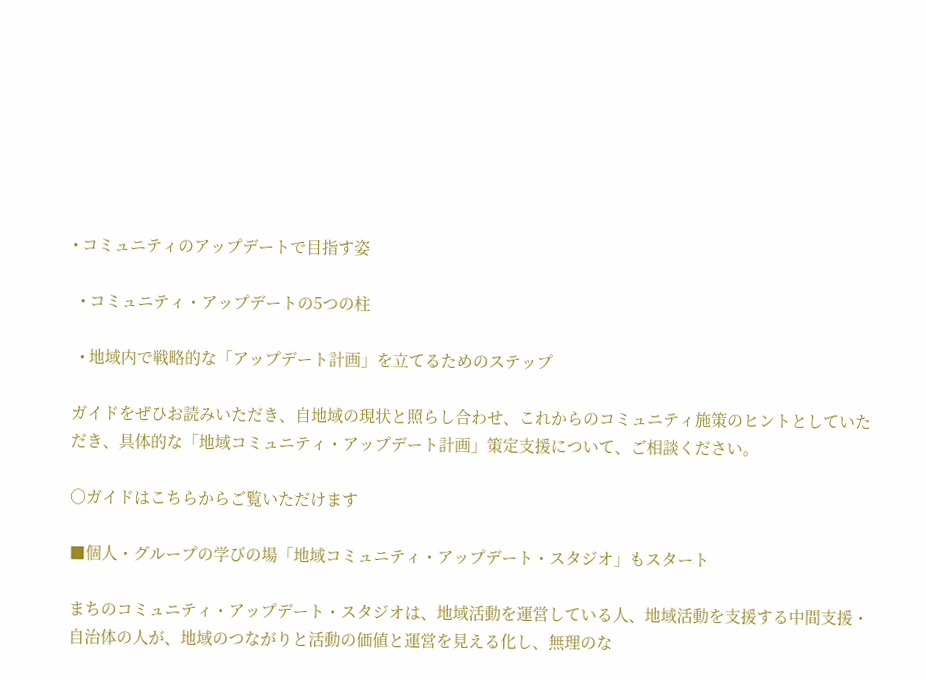• コミュニティのアップデートで目指す姿

  • コミュニティ・アップデートの5つの柱

  • 地域内で戦略的な「アップデート計画」を立てるためのステップ

ガイドをぜひお読みいただき、自地域の現状と照らし合わせ、これからのコミュニティ施策のヒントとしていただき、具体的な「地域コミュニティ・アップデート計画」策定支援について、ご相談ください。

○ガイドはこちらからご覧いただけます

■個人・グループの学びの場「地域コミュニティ・アップデート・スタジオ」もスタート

まちのコミュニティ・アップデート・スタジオは、地域活動を運営している人、地域活動を支援する中間支援・自治体の人が、地域のつながりと活動の価値と運営を見える化し、無理のな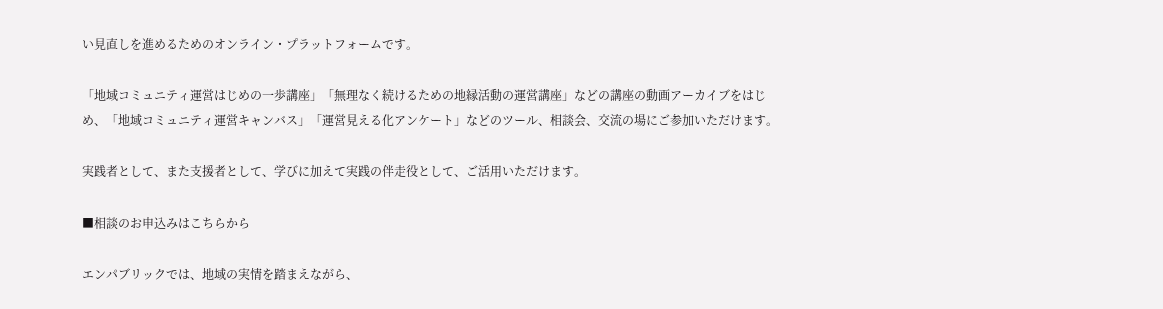い見直しを進めるためのオンライン・プラットフォームです。

「地域コミュニティ運営はじめの一歩講座」「無理なく続けるための地縁活動の運営講座」などの講座の動画アーカイブをはじめ、「地域コミュニティ運営キャンバス」「運営見える化アンケート」などのツール、相談会、交流の場にご参加いただけます。

実践者として、また支援者として、学びに加えて実践の伴走役として、ご活用いただけます。

■相談のお申込みはこちらから

エンパブリックでは、地域の実情を踏まえながら、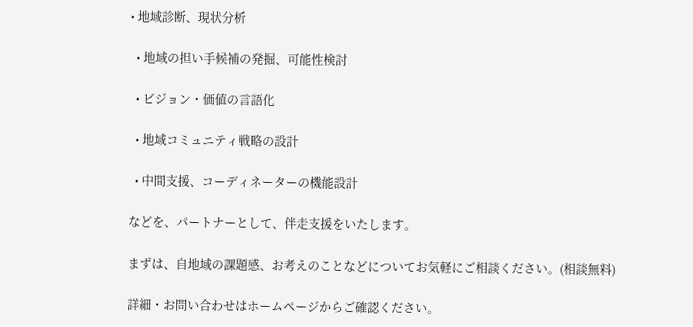• 地域診断、現状分析

  • 地域の担い手候補の発掘、可能性検討

  • ビジョン・価値の言語化

  • 地域コミュニティ戦略の設計

  • 中間支援、コーディネーターの機能設計

などを、パートナーとして、伴走支援をいたします。

まずは、自地域の課題感、お考えのことなどについてお気軽にご相談ください。(相談無料)

詳細・お問い合わせはホームページからご確認ください。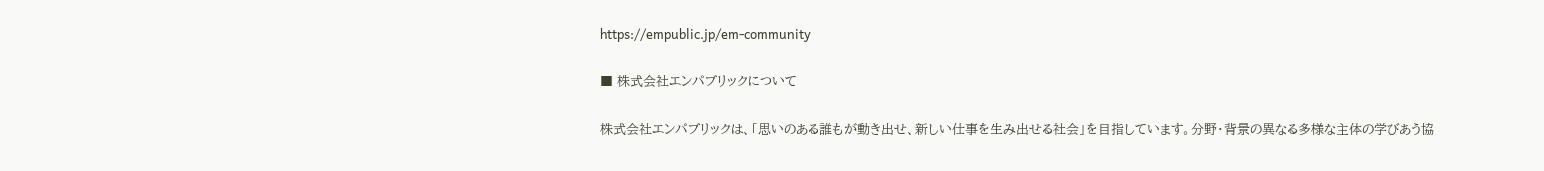https://empublic.jp/em-community

■ 株式会社エンパブリックについて

株式会社エンパブリックは、「思いのある誰もが動き出せ、新しい仕事を生み出せる社会」を目指しています。分野・背景の異なる多様な主体の学びあう協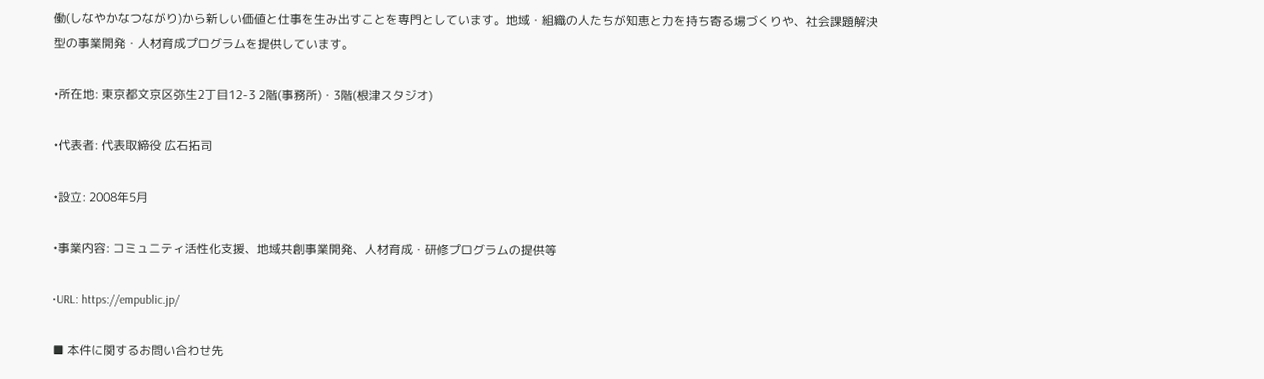働(しなやかなつながり)から新しい価値と仕事を生み出すことを専門としています。地域・組織の人たちが知恵と力を持ち寄る場づくりや、社会課題解決型の事業開発・人材育成プログラムを提供しています。

•所在地: 東京都文京区弥生2丁目12-3 2階(事務所)・3階(根津スタジオ)

•代表者: 代表取締役 広石拓司

•設立: 2008年5月

•事業内容: コミュニティ活性化支援、地域共創事業開発、人材育成・研修プログラムの提供等

•URL: https://empublic.jp/

■ 本件に関するお問い合わせ先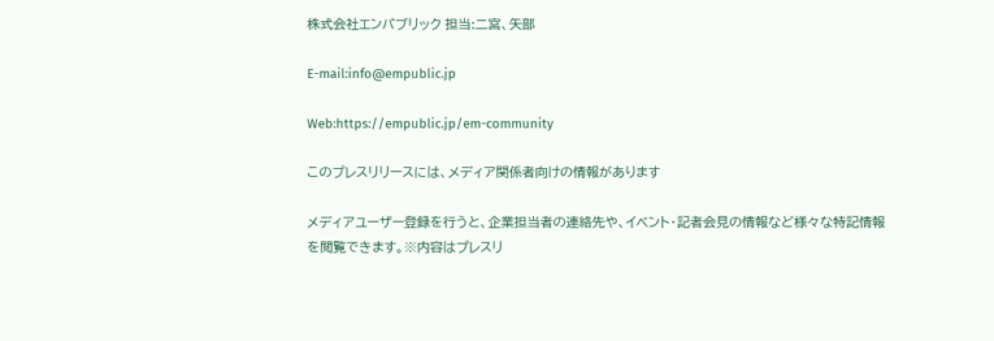株式会社エンパブリック 担当:二宮、矢部

E-mail:info@empublic.jp

Web:https://empublic.jp/em-community

このプレスリリースには、メディア関係者向けの情報があります

メディアユーザー登録を行うと、企業担当者の連絡先や、イベント・記者会見の情報など様々な特記情報を閲覧できます。※内容はプレスリ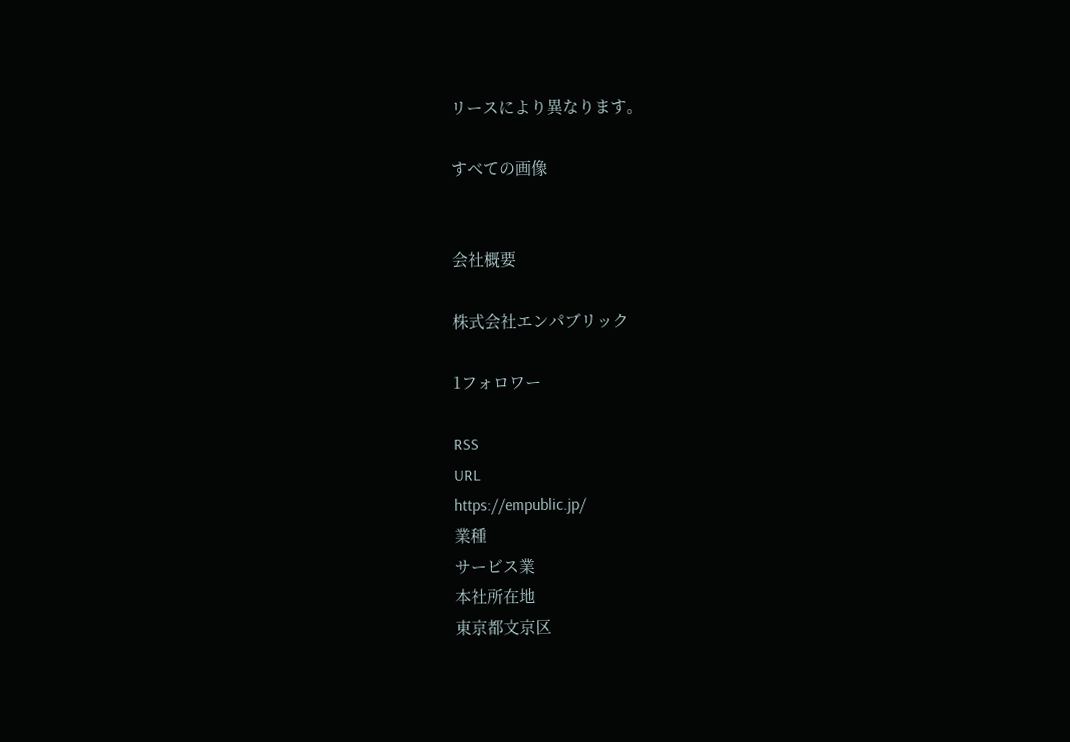リースにより異なります。

すべての画像


会社概要

株式会社エンパブリック

1フォロワー

RSS
URL
https://empublic.jp/
業種
サービス業
本社所在地
東京都文京区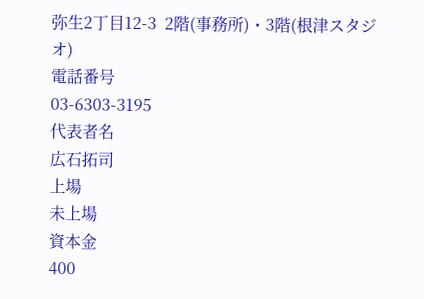弥生2丁目12-3  2階(事務所)・3階(根津スタジオ)
電話番号
03-6303-3195
代表者名
広石拓司
上場
未上場
資本金
400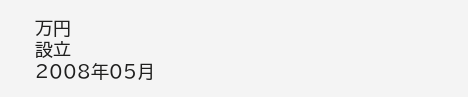万円
設立
2008年05月